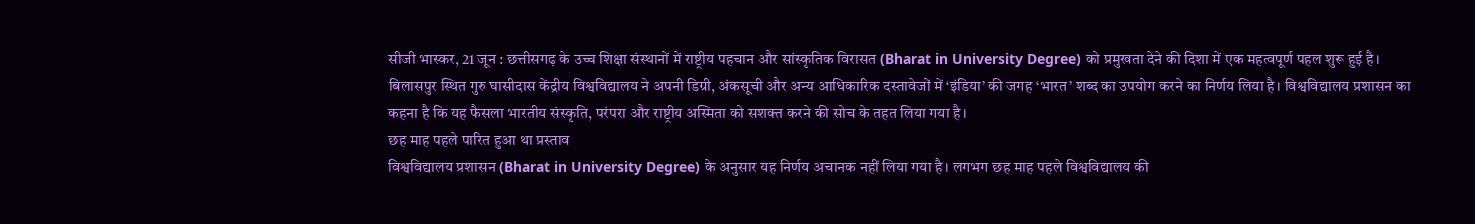सीजी भास्कर, 21 जून : छत्तीसगढ़ के उच्च शिक्षा संस्थानों में राष्ट्रीय पहचान और सांस्कृतिक विरासत (Bharat in University Degree) को प्रमुखता देने की दिशा में एक महत्वपूर्ण पहल शुरू हुई है। बिलासपुर स्थित गुरु घासीदास केंद्रीय विश्वविद्यालय ने अपनी डिग्री, अंकसूची और अन्य आधिकारिक दस्तावेजों में ‘इंडिया’ की जगह ‘भारत’ शब्द का उपयोग करने का निर्णय लिया है। विश्वविद्यालय प्रशासन का कहना है कि यह फैसला भारतीय संस्कृति, परंपरा और राष्ट्रीय अस्मिता को सशक्त करने की सोच के तहत लिया गया है।
छह माह पहले पारित हुआ था प्रस्ताव
विश्वविद्यालय प्रशासन (Bharat in University Degree) के अनुसार यह निर्णय अचानक नहीं लिया गया है। लगभग छह माह पहले विश्वविद्यालय की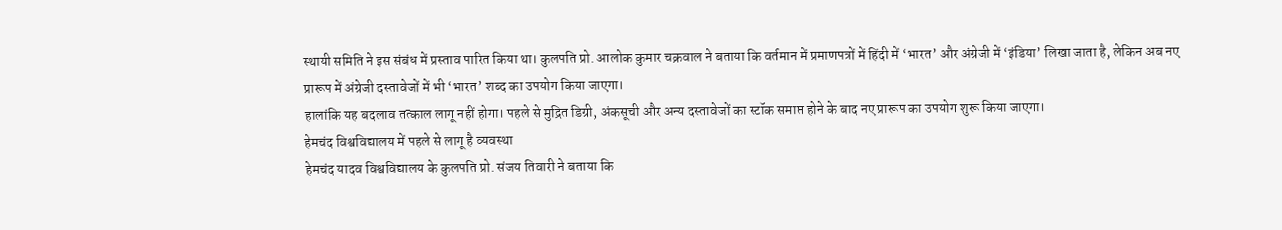स्थायी समिति ने इस संबंध में प्रस्ताव पारित किया था। कुलपति प्रो. आलोक कुमार चक्रवाल ने बताया कि वर्तमान में प्रमाणपत्रों में हिंदी में ‘भारत’ और अंग्रेजी में ‘इंडिया’ लिखा जाता है, लेकिन अब नए प्रारूप में अंग्रेजी दस्तावेजों में भी ‘भारत’ शब्द का उपयोग किया जाएगा।
हालांकि यह बदलाव तत्काल लागू नहीं होगा। पहले से मुद्रित डिग्री, अंकसूची और अन्य दस्तावेजों का स्टॉक समाप्त होने के बाद नए प्रारूप का उपयोग शुरू किया जाएगा।
हेमचंद विश्वविद्यालय में पहले से लागू है व्यवस्था
हेमचंद यादव विश्वविद्यालय के कुलपति प्रो. संजय तिवारी ने बताया कि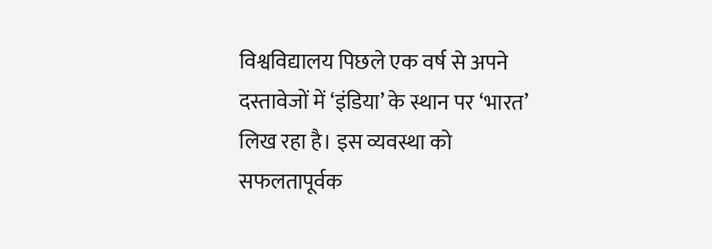विश्वविद्यालय पिछले एक वर्ष से अपने दस्तावेजों में ‘इंडिया’ के स्थान पर ‘भारत’ लिख रहा है। इस व्यवस्था को सफलतापूर्वक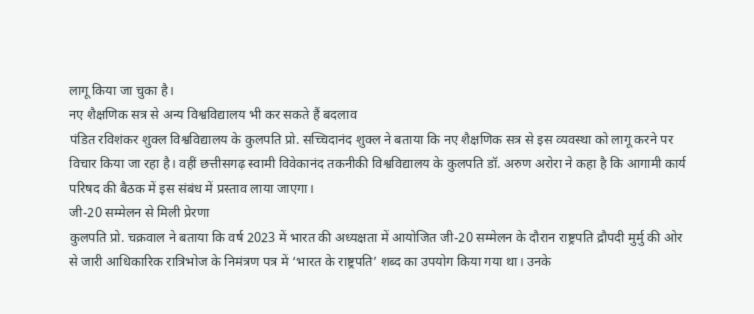लागू किया जा चुका है।
नए शैक्षणिक सत्र से अन्य विश्वविद्यालय भी कर सकते हैं बदलाव
पंडित रविशंकर शुक्ल विश्वविद्यालय के कुलपति प्रो. सच्चिदानंद शुक्ल ने बताया कि नए शैक्षणिक सत्र से इस व्यवस्था को लागू करने पर विचार किया जा रहा है। वहीं छत्तीसगढ़ स्वामी विवेकानंद तकनीकी विश्वविद्यालय के कुलपति डॉ. अरुण अरोरा ने कहा है कि आगामी कार्य परिषद की बैठक में इस संबंध में प्रस्ताव लाया जाएगा।
जी-20 सम्मेलन से मिली प्रेरणा
कुलपति प्रो. चक्रवाल ने बताया कि वर्ष 2023 में भारत की अध्यक्षता में आयोजित जी-20 सम्मेलन के दौरान राष्ट्रपति द्रौपदी मुर्मु की ओर से जारी आधिकारिक रात्रिभोज के निमंत्रण पत्र में ‘भारत के राष्ट्रपति’ शब्द का उपयोग किया गया था। उनके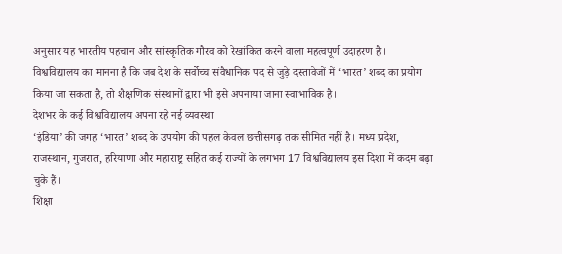अनुसार यह भारतीय पहचान और सांस्कृतिक गौरव को रेखांकित करने वाला महत्वपूर्ण उदाहरण है।
विश्वविद्यालय का मानना है कि जब देश के सर्वोच्च संवैधानिक पद से जुड़े दस्तावेजों में ‘भारत’ शब्द का प्रयोग किया जा सकता है, तो शैक्षणिक संस्थानों द्वारा भी इसे अपनाया जाना स्वाभाविक है।
देशभर के कई विश्वविद्यालय अपना रहे नई व्यवस्था
‘इंडिया’ की जगह ‘भारत’ शब्द के उपयोग की पहल केवल छत्तीसगढ़ तक सीमित नहीं है। मध्य प्रदेश, राजस्थान, गुजरात, हरियाणा और महाराष्ट्र सहित कई राज्यों के लगभग 17 विश्वविद्यालय इस दिशा में कदम बढ़ा चुके हैं।
शिक्षा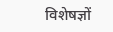विशेषज्ञों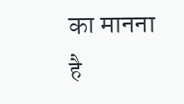का मानना है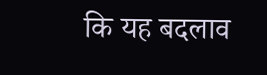कि यह बदलाव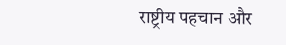राष्ट्रीय पहचान और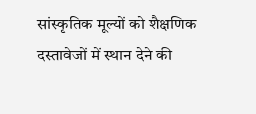सांस्कृतिक मूल्यों को शैक्षणिक दस्तावेजों में स्थान देने की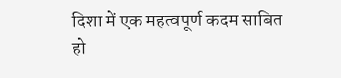दिशा में एक महत्वपूर्ण कदम साबित हो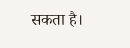सकता है।